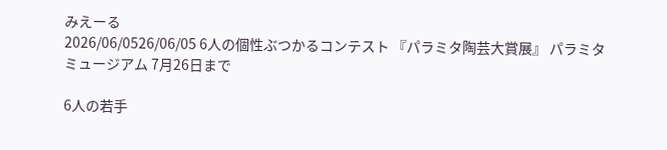みえーる
2026/06/0526/06/05 6人の個性ぶつかるコンテスト 『パラミタ陶芸大賞展』 パラミタミュージアム 7月26日まで

6人の若手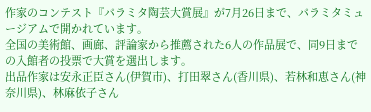作家のコンテスト『パラミタ陶芸大賞展』が7月26日まで、パラミタミュージアムで開かれています。
全国の美術館、画廊、評論家から推薦された6人の作品展で、同9日までの入館者の投票で大賞を選出します。
出品作家は安永正臣さん(伊賀市)、打田翠さん(香川県)、若林和恵さん(神奈川県)、林麻依子さん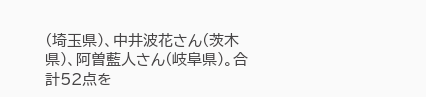(埼玉県)、中井波花さん(茨木県)、阿曽藍人さん(岐阜県)。合計52点を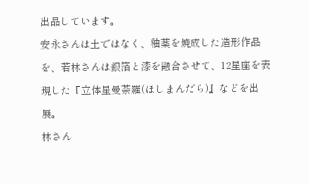出品しています。
安永さんは土ではなく、釉薬を焼成した造形作品を、若林さんは銀箔と漆を融合させて、12星座を表現した『立体星曼荼羅(ほしまんだら)』などを出展。
林さん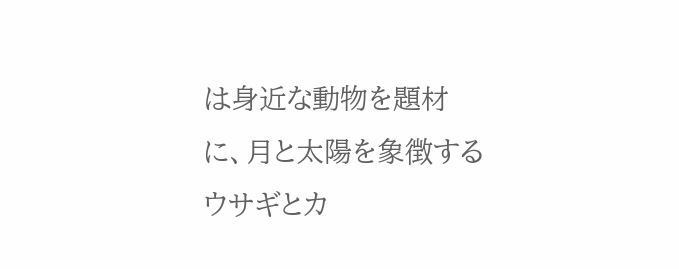は身近な動物を題材に、月と太陽を象徴するウサギとカ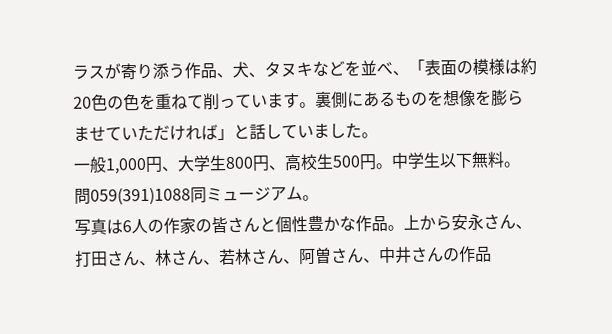ラスが寄り添う作品、犬、タヌキなどを並べ、「表面の模様は約20色の色を重ねて削っています。裏側にあるものを想像を膨らませていただければ」と話していました。
一般1,000円、大学生800円、高校生500円。中学生以下無料。
問059(391)1088同ミュージアム。
写真は6人の作家の皆さんと個性豊かな作品。上から安永さん、打田さん、林さん、若林さん、阿曽さん、中井さんの作品